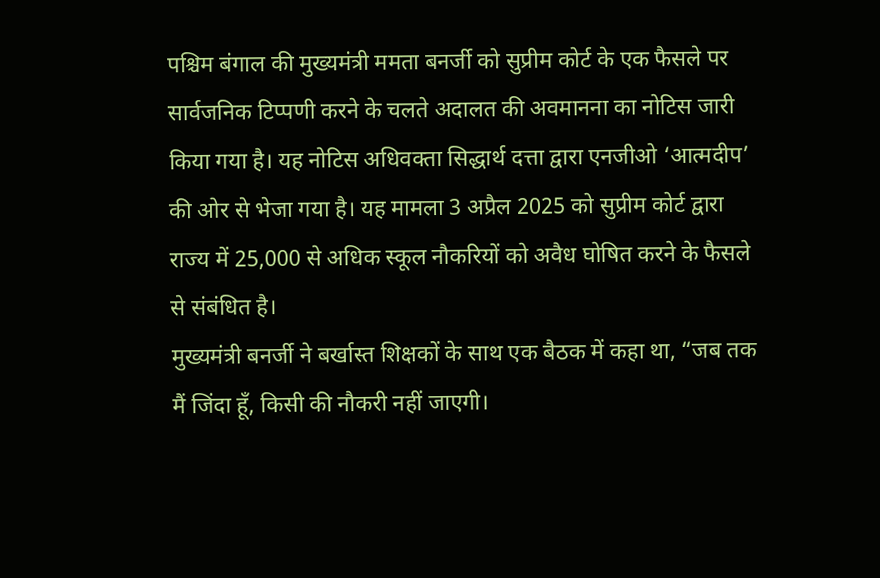पश्चिम बंगाल की मुख्यमंत्री ममता बनर्जी को सुप्रीम कोर्ट के एक फैसले पर सार्वजनिक टिप्पणी करने के चलते अदालत की अवमानना का नोटिस जारी किया गया है। यह नोटिस अधिवक्ता सिद्धार्थ दत्ता द्वारा एनजीओ ‘आत्मदीप’ की ओर से भेजा गया है। यह मामला 3 अप्रैल 2025 को सुप्रीम कोर्ट द्वारा राज्य में 25,000 से अधिक स्कूल नौकरियों को अवैध घोषित करने के फैसले से संबंधित है।
मुख्यमंत्री बनर्जी ने बर्खास्त शिक्षकों के साथ एक बैठक में कहा था, “जब तक मैं जिंदा हूँ, किसी की नौकरी नहीं जाएगी।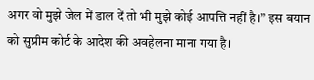अगर वो मुझे जेल में डाल दें तो भी मुझे कोई आपत्ति नहीं है।” इस बयान को सुप्रीम कोर्ट के आदेश की अवहेलना माना गया है।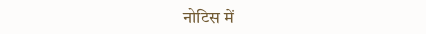नोटिस में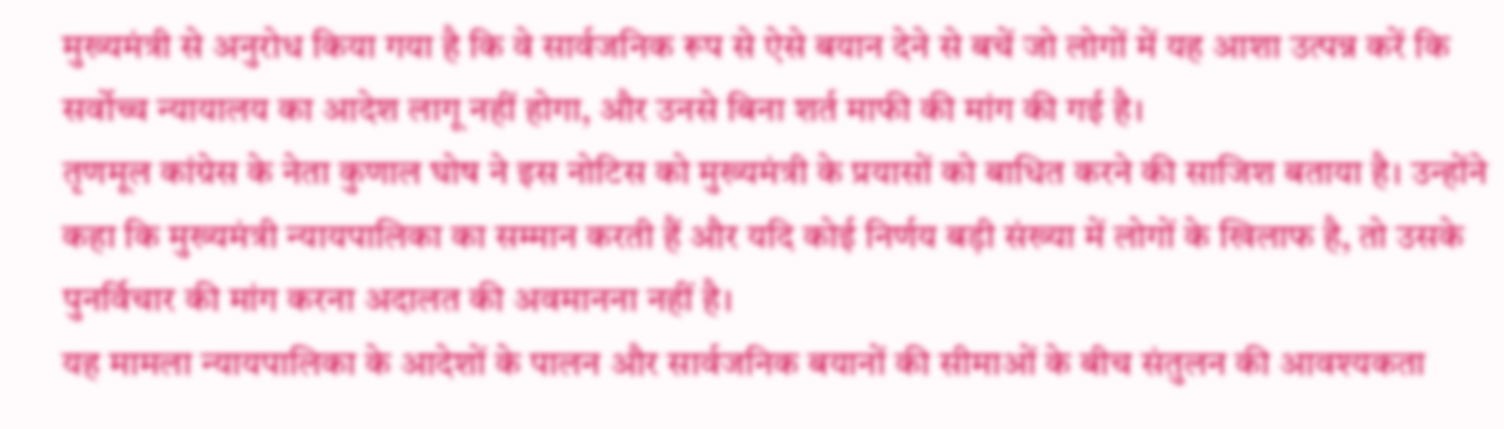मुख्यमंत्री से अनुरोध किया गया है कि वे सार्वजनिक रूप से ऐसे बयान देने से बचें जो लोगों में यह आशा उत्पन्न करें कि सर्वोच्च न्यायालय का आदेश लागू नहीं होगा, और उनसे बिना शर्त माफी की मांग की गई है।
तृणमूल कांग्रेस के नेता कुणाल घोष ने इस नोटिस को मुख्यमंत्री के प्रयासों को बाधित करने की साजिश बताया है। उन्होंने कहा कि मुख्यमंत्री न्यायपालिका का सम्मान करती हैं और यदि कोई निर्णय बड़ी संख्या में लोगों के खिलाफ है, तो उसके पुनर्विचार की मांग करना अदालत की अवमानना नहीं है।
यह मामला न्यायपालिका के आदेशों के पालन और सार्वजनिक बयानों की सीमाओं के बीच संतुलन की आवश्यकता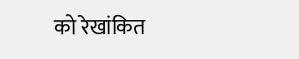को रेखांकित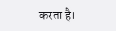करता है।